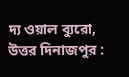দ্য ওয়াল ব্যুরো, উত্তর দিনাজপুর :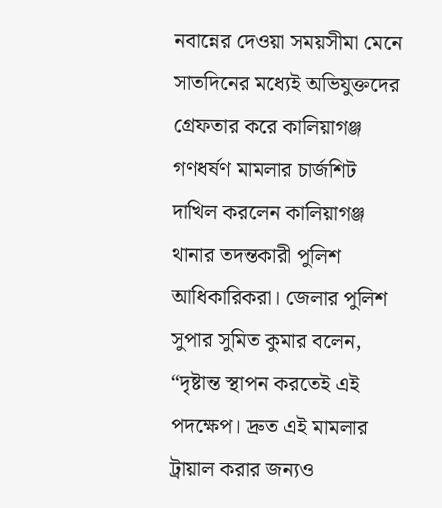নবান্নের দেওয়া সময়সীমা মেনে সাতদিনের মধ্যেই অভিযুক্তদের গ্রেফতার করে কালিয়াগঞ্জ গণধর্ষণ মামলার চার্জশিট দাখিল করলেন কালিয়াগঞ্জ থানার তদন্তকারী পুলিশ আধিকারিকরা। জেলার পুলিশ সুপার সুমিত কুমার বলেন, “দৃষ্টান্ত স্থাপন করতেই এই পদক্ষেপ। দ্রুত এই মামলার ট্রায়াল করার জন্যও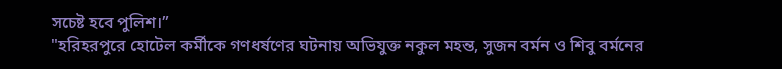সচেষ্ট হবে পুলিশ।”
"হরিহরপুরে হোটেল কর্মীকে গণধর্ষণের ঘটনায় অভিযুক্ত নকুল মহন্ত, সুজন বর্মন ও শিবু বর্মনের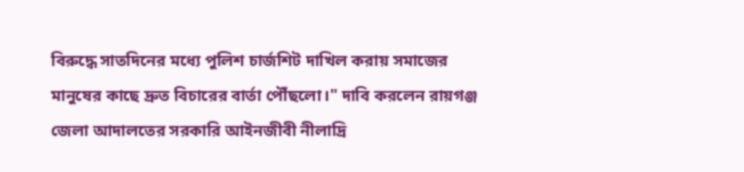বিরুদ্ধে সাতদিনের মধ্যে পুলিশ চার্জশিট দাখিল করায় সমাজের মানুষের কাছে দ্রুত বিচারের বার্তা পৌঁছলো।" দাবি করলেন রায়গঞ্জ জেলা আদালতের সরকারি আইনজীবী নীলাদ্রি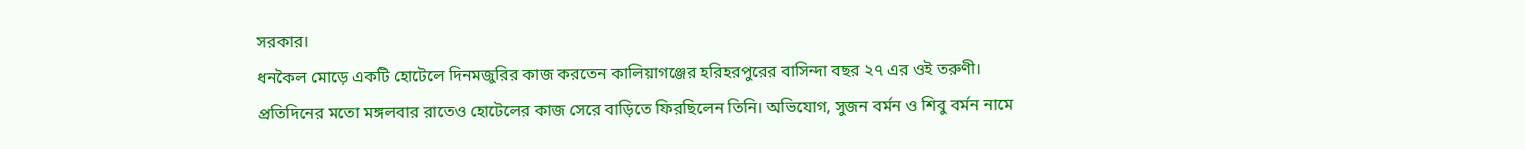সরকার।
ধনকৈল মোড়ে একটি হোটেলে দিনমজুরির কাজ করতেন কালিয়াগঞ্জের হরিহরপুরের বাসিন্দা বছর ২৭ এর ওই তরুণী। প্রতিদিনের মতো মঙ্গলবার রাতেও হোটেলের কাজ সেরে বাড়িতে ফিরছিলেন তিনি। অভিযোগ, সুজন বর্মন ও শিবু বর্মন নামে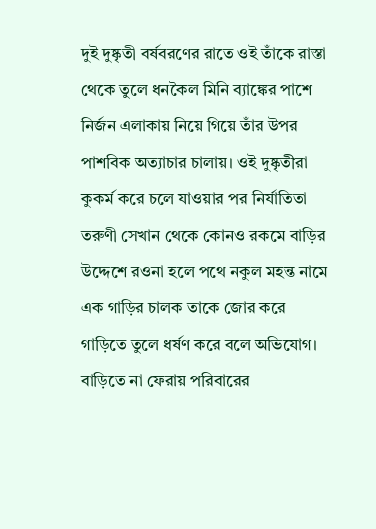দুই দুষ্কৃতী বর্ষবরণের রাতে ওই তাঁকে রাস্তা থেকে তুলে ধনকৈল মিনি ব্যাঙ্কের পাশে নির্জন এলাকায় নিয়ে গিয়ে তাঁর উপর পাশবিক অত্যাচার চালায়। ওই দুষ্কৃতীরা কুকর্ম করে চলে যাওয়ার পর নির্যাতিতা তরুণী সেখান থেকে কোনও রকমে বাড়ির উদ্দেশে রওনা হলে পথে নকুল মহন্ত নামে এক গাড়ির চালক তাকে জোর করে গাড়িতে তুলে ধর্ষণ করে বলে অভিযোগ।
বাড়িতে না ফেরায় পরিবারের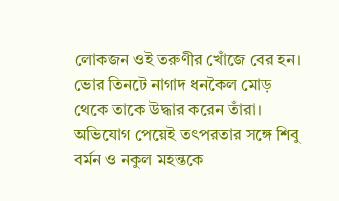লোকজন ওই তরুণীর খোঁজে বের হন। ভোর তিনটে নাগাদ ধনকৈল মোড় থেকে তাকে উদ্ধার করেন তাঁরা। অভিযোগ পেয়েই তৎপরতার সঙ্গে শিবু বর্মন ও নকুল মহন্তকে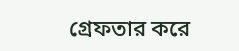গ্রেফতার করে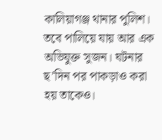কালিয়াগঞ্জ থানার পুলিশ। তবে পালিয়ে যায় আর এক অভিযুক্ত সুজন। ঘটনার ছ’দিন পর পাকড়াও করা হয় তাকেও।